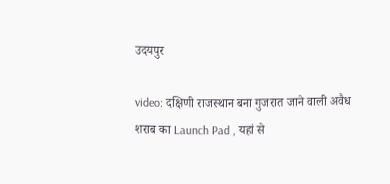उदयपुर

video: दक्षिणी राजस्थान बना गुजरात जाने वाली अवैध शराब का Launch Pad , यहां से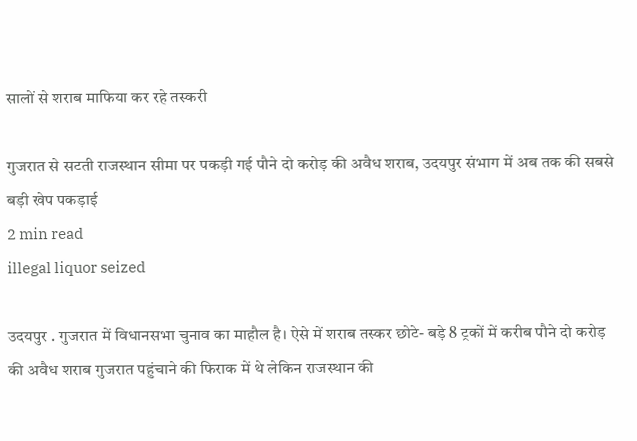सालों से शराब माफिया कर रहे तस्‍करी

गुजरात से सटती राजस्थान सीमा पर पकड़ी गई पौने दो करोड़ की अवैध शराब, उदयपुर संभाग में अब तक की सबसे बड़ी खेप पकड़ाई
2 min read
illegal liquor seized

उदयपुर . गुजरात में विधानसभा चुनाव का माहौल है। ऐसे में शराब तस्कर छोटे- बड़े 8 ट्रकों में करीब पौने दो करोड़ की अवैध शराब गुजरात पहुंचाने की फिराक में थे लेकिन राजस्थान की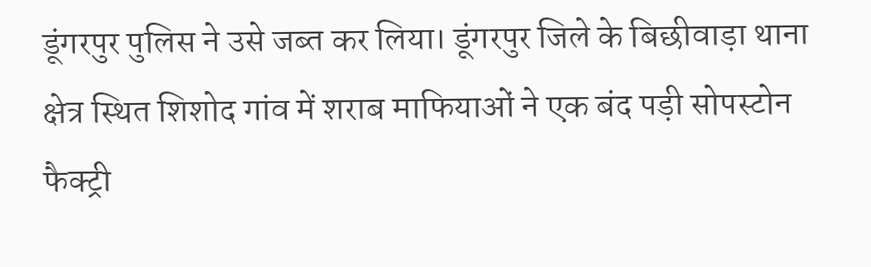डूंगरपुर पुलिस ने उसे जब्त कर लिया। डूंगरपुर जिले के बिछीवाड़ा थाना क्षेत्र स्थित शिशोद गांव में शराब माफियाओं ने एक बंद पड़ी सोपस्टोन फैक्ट्री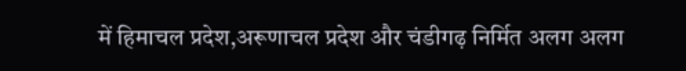में हिमाचल प्रदेश,अरूणाचल प्रदेश और चंडीगढ़ निर्मित अलग अलग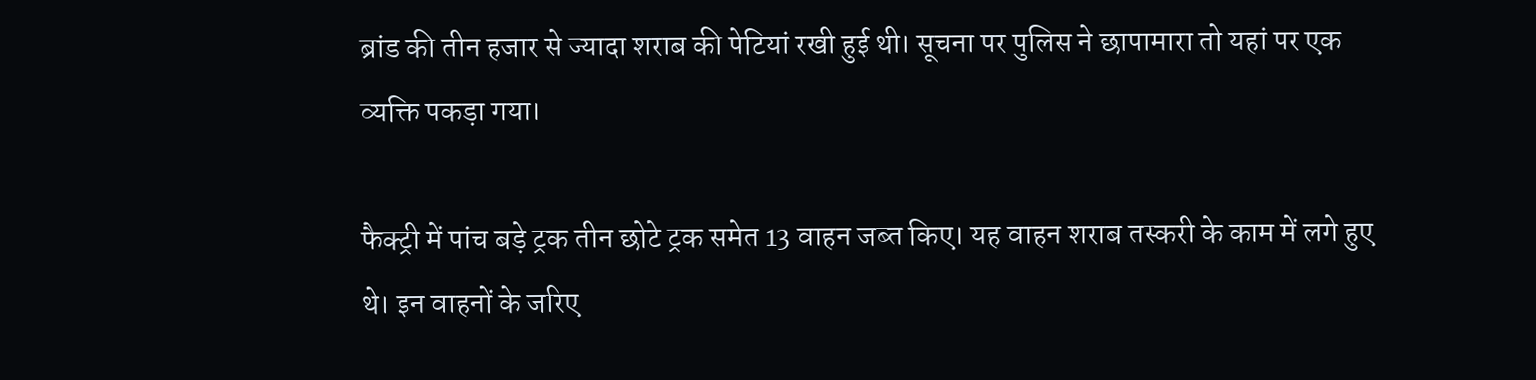ब्रांड की तीन हजार से ज्यादा शराब की पेटियां रखी हुई थी। सूचना पर पुलिस ने छापामारा तो यहां पर एक व्यक्ति पकड़ा गया।

फैक्ट्री में पांच बड़े ट्रक तीन छोटे ट्रक समेत 13 वाहन जब्त किए। यह वाहन शराब तस्करी के काम में लगे हुए थे। इन वाहनों के जरिए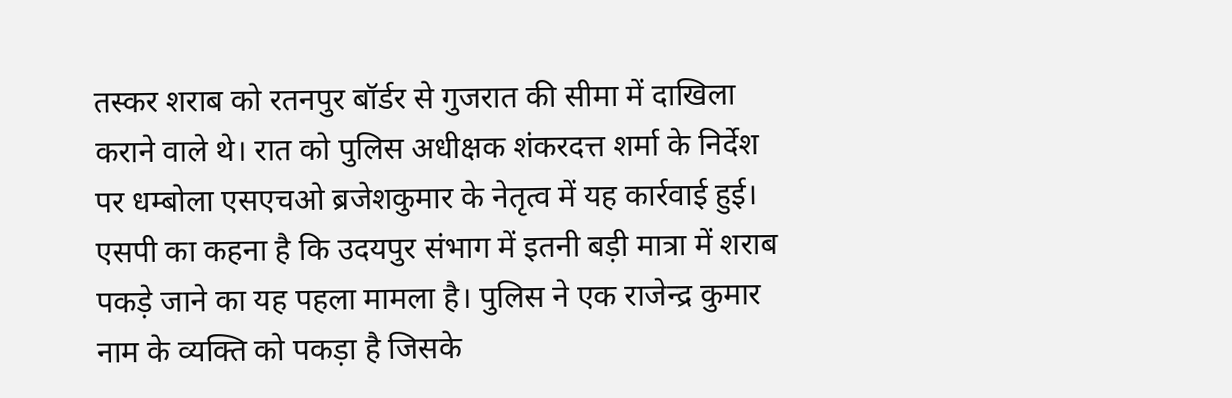तस्कर शराब को रतनपुर बॉर्डर से गुजरात की सीमा में दाखिला कराने वाले थे। रात को पुलिस अधीक्षक शंकरदत्त शर्मा के निर्देश पर धम्बोला एसएचओ ब्रजेशकुमार के नेतृत्व में यह कार्रवाई हुई। एसपी का कहना है कि उदयपुर संभाग में इतनी बड़ी मात्रा में शराब पकड़े जाने का यह पहला मामला है। पुलिस ने एक राजेन्द्र कुमार नाम के व्यक्ति को पकड़ा है जिसके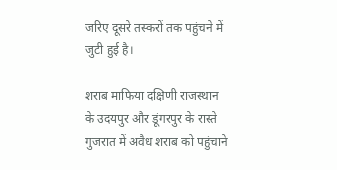जरिए दूसरे तस्करों तक पहुंचने में जुटी हुई है।

शराब माफिया दक्षिणी राजस्थान के उदयपुर और डूंगरपुर के रास्ते गुजरात में अवैध शराब को पहुंचाने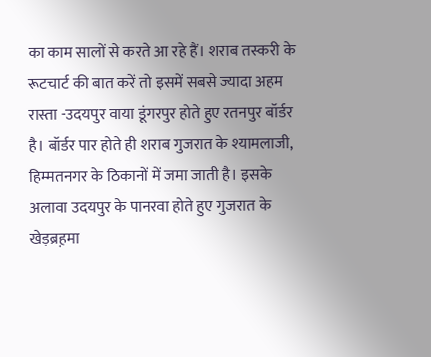का काम सालों से करते आ रहे हैं। शराब तस्करी के रूटचार्ट की बात करें तो इसमें सबसे ज्यादा अहम रास्ता -उदयपुर वाया डूंगरपुर होते हुए रतनपुर बॉर्डर है। बॉर्डर पार होते ही शराब गुजरात के श्यामलाजी, हिम्मतनगर के ठिकानों में जमा जाती है। इसके अलावा उदयपुर के पानरवा होते हुए गुजरात के खेड़ब्रह़मा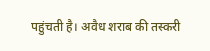पहुंचती है। अवैध शराब की तस्‍करी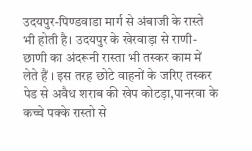उदयपुर-पिण्डवाडा मार्ग से अंबाजी के रास्ते भी होती है। उदयपुर के खेरवाड़ा से राणी-छाणी का अंदरूनी रास्ता भी तस्कर काम में लेते हैं । इस तरह छोटे वाहनों के जरिए तस्कर पेड से अवैध शराब की खेप कोटड़ा,पानरवा के कच्चे पक्के रास्तो से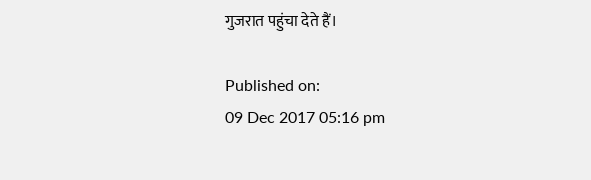गुजरात पहुंचा देते हैं।

Published on:
09 Dec 2017 05:16 pm